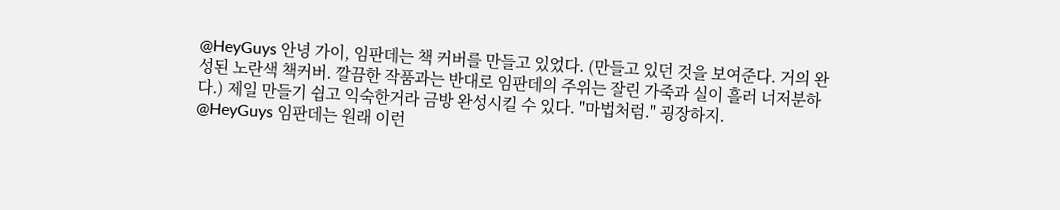@HeyGuys 안녕 가이, 임판데는 책 커버를 만들고 있었다. (만들고 있던 것을 보여준다. 거의 완성된 노란색 책커버. 깔끔한 작품과는 반대로 임판데의 주위는 잘린 가죽과 실이 흘러 너저분하다.) 제일 만들기 쉽고 익숙한거라 금방 완성시킬 수 있다. "마법처럼." 굉장하지.
@HeyGuys 임판데는 원래 이런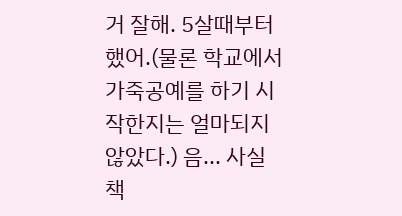거 잘해. 5살때부터 했어.(물론 학교에서 가죽공예를 하기 시작한지는 얼마되지 않았다.) 음... 사실 책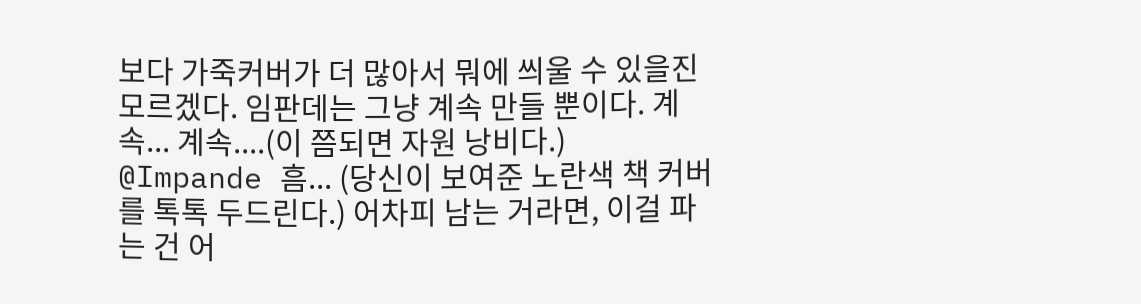보다 가죽커버가 더 많아서 뭐에 씌울 수 있을진 모르겠다. 임판데는 그냥 계속 만들 뿐이다. 계속... 계속....(이 쯤되면 자원 낭비다.)
@Impande 흠... (당신이 보여준 노란색 책 커버를 톡톡 두드린다.) 어차피 남는 거라면, 이걸 파는 건 어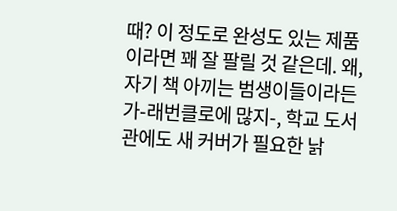때? 이 정도로 완성도 있는 제품이라면 꽤 잘 팔릴 것 같은데. 왜, 자기 책 아끼는 범생이들이라든가-래번클로에 많지-, 학교 도서관에도 새 커버가 필요한 낡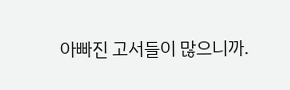아빠진 고서들이 많으니까.